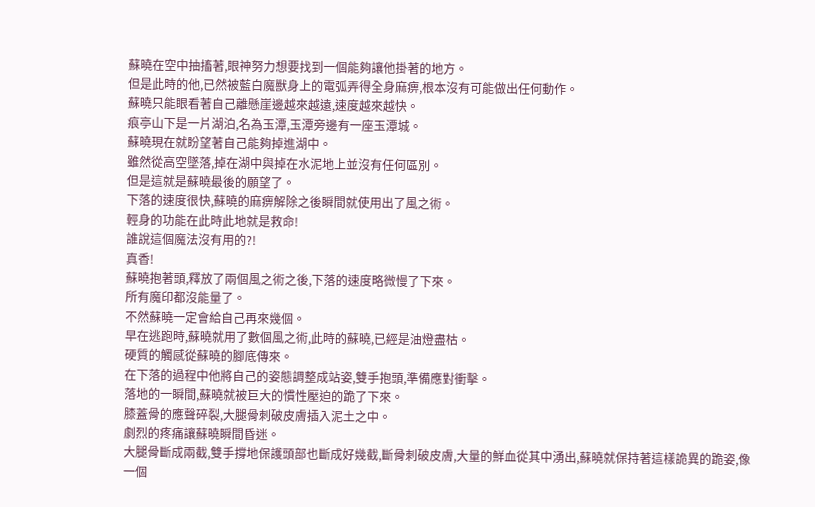蘇曉在空中抽搐著,眼神努力想要找到一個能夠讓他掛著的地方。
但是此時的他,已然被藍白魔獸身上的電弧弄得全身麻痹,根本沒有可能做出任何動作。
蘇曉只能眼看著自己離懸崖邊越來越遠,速度越來越快。
痕亭山下是一片湖泊,名為玉潭,玉潭旁邊有一座玉潭城。
蘇曉現在就盼望著自己能夠掉進湖中。
雖然從高空墜落,掉在湖中與掉在水泥地上並沒有任何區別。
但是這就是蘇曉最後的願望了。
下落的速度很快,蘇曉的麻痹解除之後瞬間就使用出了風之術。
輕身的功能在此時此地就是救命!
誰說這個魔法沒有用的?!
真香!
蘇曉抱著頭,釋放了兩個風之術之後,下落的速度略微慢了下來。
所有魔印都沒能量了。
不然蘇曉一定會給自己再來幾個。
早在逃跑時,蘇曉就用了數個風之術,此時的蘇曉,已經是油燈盡枯。
硬質的觸感從蘇曉的腳底傳來。
在下落的過程中他將自己的姿態調整成站姿,雙手抱頭,準備應對衝擊。
落地的一瞬間,蘇曉就被巨大的慣性壓迫的跪了下來。
膝蓋骨的應聲碎裂,大腿骨刺破皮膚插入泥土之中。
劇烈的疼痛讓蘇曉瞬間昏迷。
大腿骨斷成兩截,雙手撐地保護頭部也斷成好幾截,斷骨刺破皮膚,大量的鮮血從其中湧出,蘇曉就保持著這樣詭異的跪姿,像一個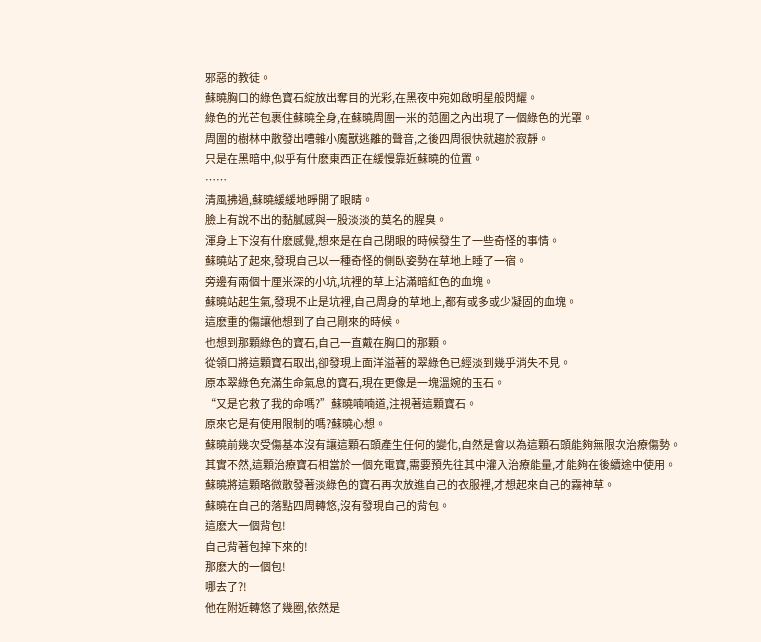邪惡的教徒。
蘇曉胸口的綠色寶石綻放出奪目的光彩,在黑夜中宛如啟明星般閃耀。
綠色的光芒包裹住蘇曉全身,在蘇曉周圍一米的范圍之內出現了一個綠色的光罩。
周圍的樹林中散發出嘈雜小魔獸逃離的聲音,之後四周很快就趨於寂靜。
只是在黑暗中,似乎有什麽東西正在緩慢靠近蘇曉的位置。
……
清風拂過,蘇曉緩緩地睜開了眼睛。
臉上有說不出的黏膩感與一股淡淡的莫名的腥臭。
渾身上下沒有什麽感覺,想來是在自己閉眼的時候發生了一些奇怪的事情。
蘇曉站了起來,發現自己以一種奇怪的側臥姿勢在草地上睡了一宿。
旁邊有兩個十厘米深的小坑,坑裡的草上沾滿暗紅色的血塊。
蘇曉站起生氣,發現不止是坑裡,自己周身的草地上,都有或多或少凝固的血塊。
這麽重的傷讓他想到了自己剛來的時候。
也想到那顆綠色的寶石,自己一直戴在胸口的那顆。
從領口將這顆寶石取出,卻發現上面洋溢著的翠綠色已經淡到幾乎消失不見。
原本翠綠色充滿生命氣息的寶石,現在更像是一塊溫婉的玉石。
“又是它救了我的命嗎?”蘇曉喃喃道,注視著這顆寶石。
原來它是有使用限制的嗎?蘇曉心想。
蘇曉前幾次受傷基本沒有讓這顆石頭產生任何的變化,自然是會以為這顆石頭能夠無限次治療傷勢。
其實不然,這顆治療寶石相當於一個充電寶,需要預先往其中灌入治療能量,才能夠在後續途中使用。
蘇曉將這顆略微散發著淡綠色的寶石再次放進自己的衣服裡,才想起來自己的霧神草。
蘇曉在自己的落點四周轉悠,沒有發現自己的背包。
這麽大一個背包!
自己背著包掉下來的!
那麽大的一個包!
哪去了?!
他在附近轉悠了幾圈,依然是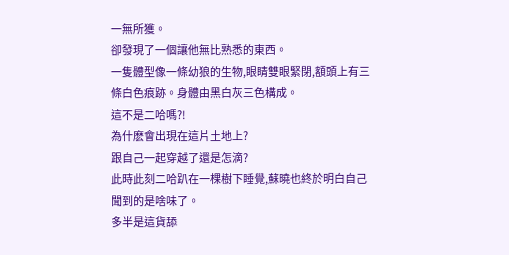一無所獲。
卻發現了一個讓他無比熟悉的東西。
一隻體型像一條幼狼的生物,眼睛雙眼緊閉,額頭上有三條白色痕跡。身體由黑白灰三色構成。
這不是二哈嗎?!
為什麽會出現在這片土地上?
跟自己一起穿越了還是怎滴?
此時此刻二哈趴在一棵樹下睡覺,蘇曉也終於明白自己聞到的是啥味了。
多半是這貨舔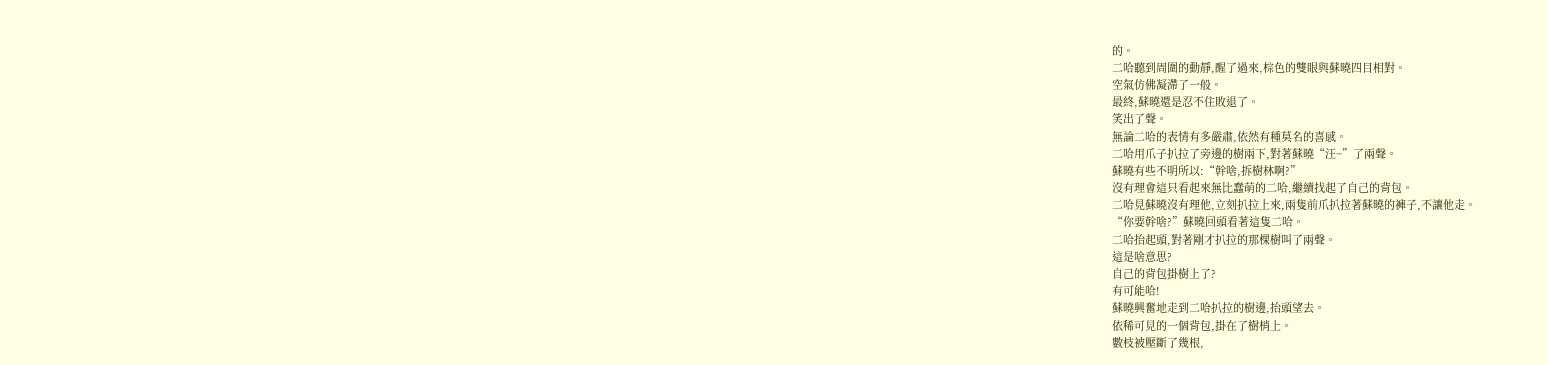的。
二哈聽到周圍的動靜,醒了過來,棕色的雙眼與蘇曉四目相對。
空氣仿佛凝滯了一般。
最終,蘇曉還是忍不住敗退了。
笑出了聲。
無論二哈的表情有多嚴肅,依然有種莫名的喜感。
二哈用爪子扒拉了旁邊的樹兩下,對著蘇曉“汪~”了兩聲。
蘇曉有些不明所以:“幹啥,拆樹林啊?”
沒有理會這只看起來無比蠢萌的二哈,繼續找起了自己的背包。
二哈見蘇曉沒有理他,立刻扒拉上來,兩隻前爪扒拉著蘇曉的褲子,不讓他走。
“你要幹啥?”蘇曉回頭看著這隻二哈。
二哈抬起頭,對著剛才扒拉的那棵樹叫了兩聲。
這是啥意思?
自己的背包掛樹上了?
有可能哈!
蘇曉興奮地走到二哈扒拉的樹邊,抬頭望去。
依稀可見的一個背包,掛在了樹梢上。
數枝被壓斷了幾根,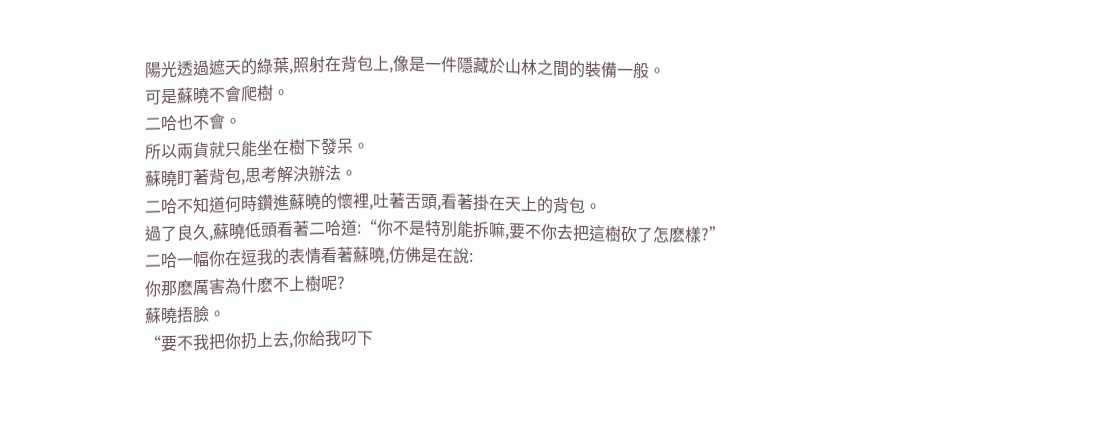陽光透過遮天的綠葉,照射在背包上,像是一件隱藏於山林之間的裝備一般。
可是蘇曉不會爬樹。
二哈也不會。
所以兩貨就只能坐在樹下發呆。
蘇曉盯著背包,思考解決辦法。
二哈不知道何時鑽進蘇曉的懷裡,吐著舌頭,看著掛在天上的背包。
過了良久,蘇曉低頭看著二哈道:“你不是特別能拆嘛,要不你去把這樹砍了怎麽樣?”
二哈一幅你在逗我的表情看著蘇曉,仿佛是在說:
你那麽厲害為什麽不上樹呢?
蘇曉捂臉。
“要不我把你扔上去,你給我叼下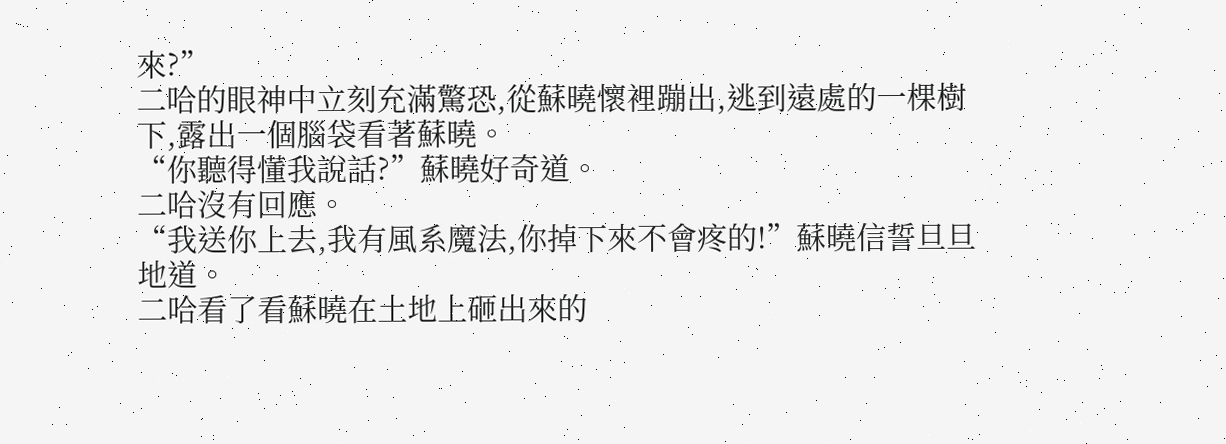來?”
二哈的眼神中立刻充滿驚恐,從蘇曉懷裡蹦出,逃到遠處的一棵樹下,露出一個腦袋看著蘇曉。
“你聽得懂我說話?”蘇曉好奇道。
二哈沒有回應。
“我送你上去,我有風系魔法,你掉下來不會疼的!”蘇曉信誓旦旦地道。
二哈看了看蘇曉在土地上砸出來的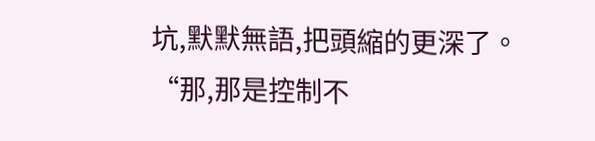坑,默默無語,把頭縮的更深了。
“那,那是控制不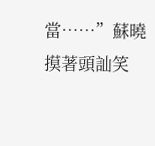當……”蘇曉摸著頭訕笑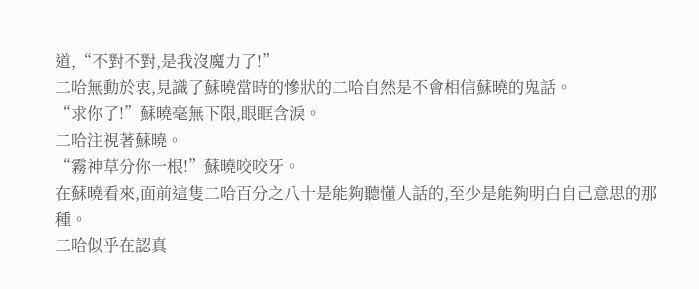道,“不對不對,是我沒魔力了!”
二哈無動於衷,見識了蘇曉當時的慘狀的二哈自然是不會相信蘇曉的鬼話。
“求你了!”蘇曉毫無下限,眼眶含淚。
二哈注視著蘇曉。
“霧神草分你一根!”蘇曉咬咬牙。
在蘇曉看來,面前這隻二哈百分之八十是能夠聽懂人話的,至少是能夠明白自己意思的那種。
二哈似乎在認真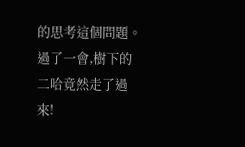的思考這個問題。
過了一會,樹下的二哈竟然走了過來!